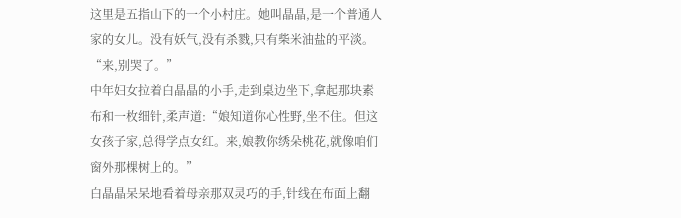这里是五指山下的一个小村庄。她叫晶晶,是一个普通人家的女儿。没有妖气,没有杀戮,只有柴米油盐的平淡。
“来,别哭了。”
中年妇女拉着白晶晶的小手,走到桌边坐下,拿起那块素布和一枚细针,柔声道:“娘知道你心性野,坐不住。但这女孩子家,总得学点女红。来,娘教你绣朵桃花,就像咱们窗外那棵树上的。”
白晶晶呆呆地看着母亲那双灵巧的手,针线在布面上翻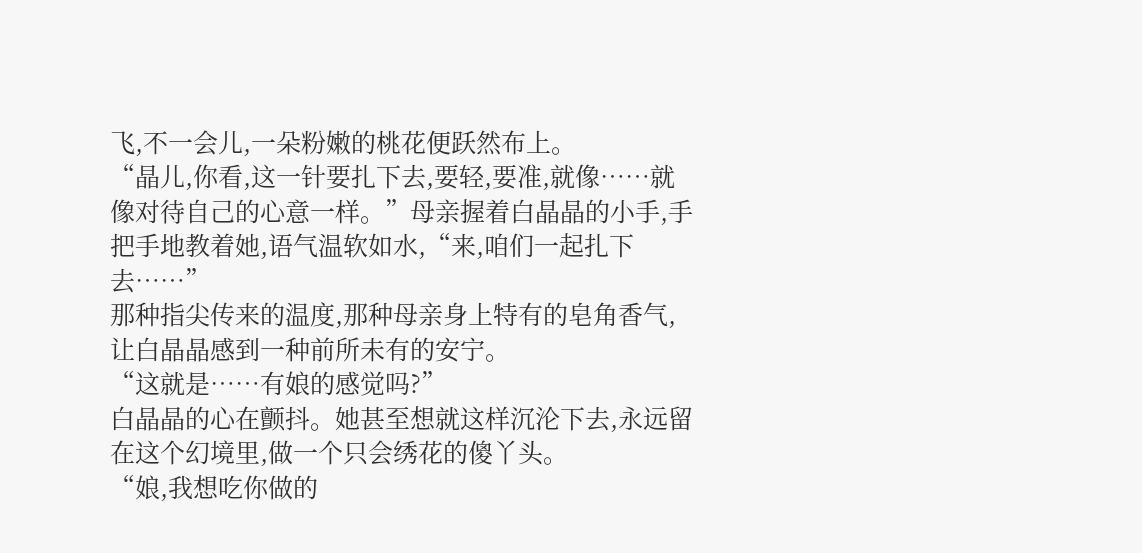飞,不一会儿,一朵粉嫩的桃花便跃然布上。
“晶儿,你看,这一针要扎下去,要轻,要准,就像……就像对待自己的心意一样。”母亲握着白晶晶的小手,手把手地教着她,语气温软如水,“来,咱们一起扎下去……”
那种指尖传来的温度,那种母亲身上特有的皂角香气,让白晶晶感到一种前所未有的安宁。
“这就是……有娘的感觉吗?”
白晶晶的心在颤抖。她甚至想就这样沉沦下去,永远留在这个幻境里,做一个只会绣花的傻丫头。
“娘,我想吃你做的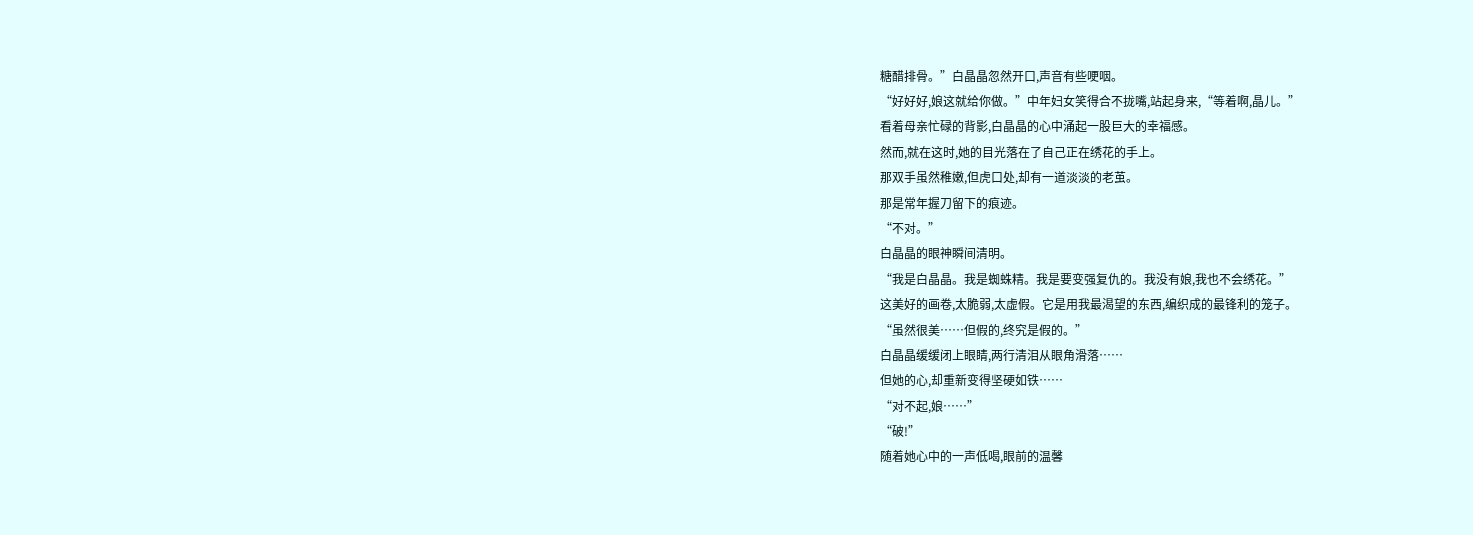糖醋排骨。”白晶晶忽然开口,声音有些哽咽。
“好好好,娘这就给你做。”中年妇女笑得合不拢嘴,站起身来,“等着啊,晶儿。”
看着母亲忙碌的背影,白晶晶的心中涌起一股巨大的幸福感。
然而,就在这时,她的目光落在了自己正在绣花的手上。
那双手虽然稚嫩,但虎口处,却有一道淡淡的老茧。
那是常年握刀留下的痕迹。
“不对。”
白晶晶的眼神瞬间清明。
“我是白晶晶。我是蜘蛛精。我是要变强复仇的。我没有娘,我也不会绣花。”
这美好的画卷,太脆弱,太虚假。它是用我最渴望的东西,编织成的最锋利的笼子。
“虽然很美……但假的,终究是假的。”
白晶晶缓缓闭上眼睛,两行清泪从眼角滑落……
但她的心,却重新变得坚硬如铁……
“对不起,娘……”
“破!”
随着她心中的一声低喝,眼前的温馨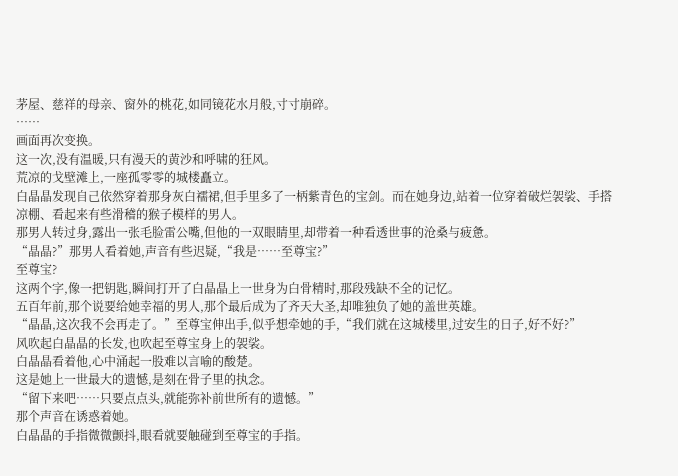茅屋、慈祥的母亲、窗外的桃花,如同镜花水月般,寸寸崩碎。
……
画面再次变换。
这一次,没有温暖,只有漫天的黄沙和呼啸的狂风。
荒凉的戈壁滩上,一座孤零零的城楼矗立。
白晶晶发现自己依然穿着那身灰白襦裙,但手里多了一柄紫青色的宝剑。而在她身边,站着一位穿着破烂袈裟、手搭凉棚、看起来有些滑稽的猴子模样的男人。
那男人转过身,露出一张毛脸雷公嘴,但他的一双眼睛里,却带着一种看透世事的沧桑与疲惫。
“晶晶?”那男人看着她,声音有些迟疑,“我是……至尊宝?”
至尊宝?
这两个字,像一把钥匙,瞬间打开了白晶晶上一世身为白骨精时,那段残缺不全的记忆。
五百年前,那个说要给她幸福的男人,那个最后成为了齐天大圣,却唯独负了她的盖世英雄。
“晶晶,这次我不会再走了。”至尊宝伸出手,似乎想牵她的手,“我们就在这城楼里,过安生的日子,好不好?”
风吹起白晶晶的长发,也吹起至尊宝身上的袈裟。
白晶晶看着他,心中涌起一股难以言喻的酸楚。
这是她上一世最大的遗憾,是刻在骨子里的执念。
“留下来吧……只要点点头,就能弥补前世所有的遗憾。”
那个声音在诱惑着她。
白晶晶的手指微微颤抖,眼看就要触碰到至尊宝的手指。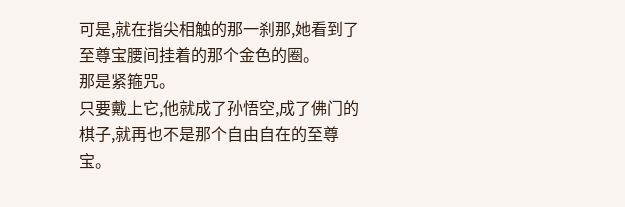可是,就在指尖相触的那一刹那,她看到了至尊宝腰间挂着的那个金色的圈。
那是紧箍咒。
只要戴上它,他就成了孙悟空,成了佛门的棋子,就再也不是那个自由自在的至尊宝。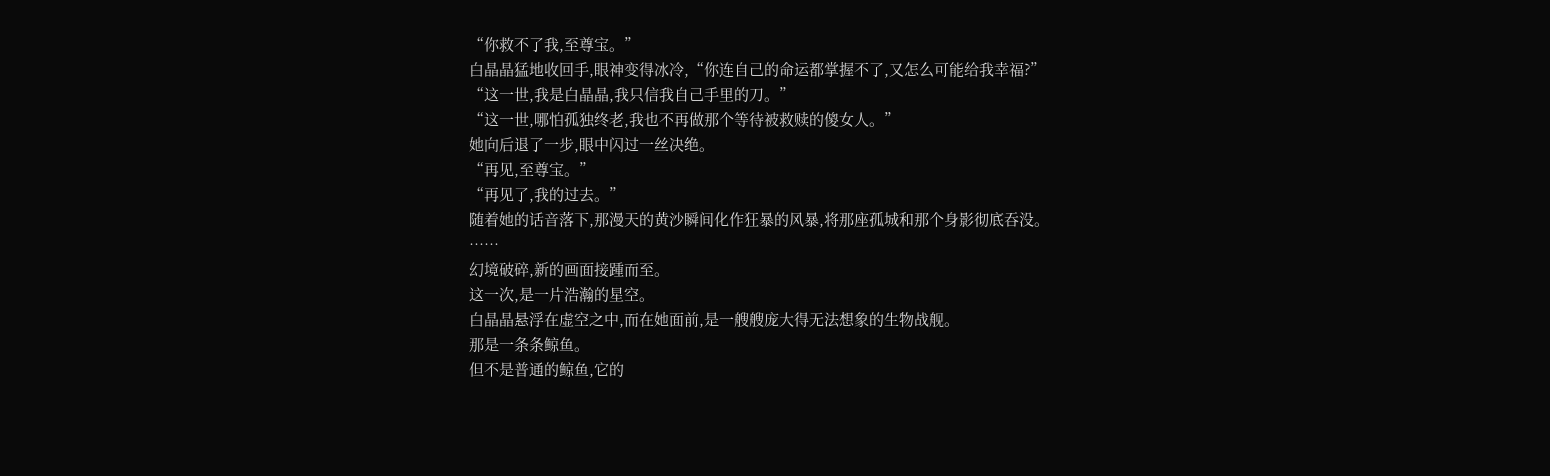“你救不了我,至尊宝。”
白晶晶猛地收回手,眼神变得冰冷,“你连自己的命运都掌握不了,又怎么可能给我幸福?”
“这一世,我是白晶晶,我只信我自己手里的刀。”
“这一世,哪怕孤独终老,我也不再做那个等待被救赎的傻女人。”
她向后退了一步,眼中闪过一丝决绝。
“再见,至尊宝。”
“再见了,我的过去。”
随着她的话音落下,那漫天的黄沙瞬间化作狂暴的风暴,将那座孤城和那个身影彻底吞没。
……
幻境破碎,新的画面接踵而至。
这一次,是一片浩瀚的星空。
白晶晶悬浮在虚空之中,而在她面前,是一艘艘庞大得无法想象的生物战舰。
那是一条条鲸鱼。
但不是普通的鲸鱼,它的